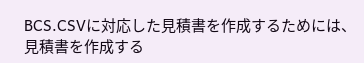BCS.CSVに対応した見積書を作成するためには、見積書を作成する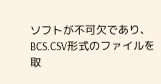ソフトが不可欠であり、
BCS.CSV形式のファイルを取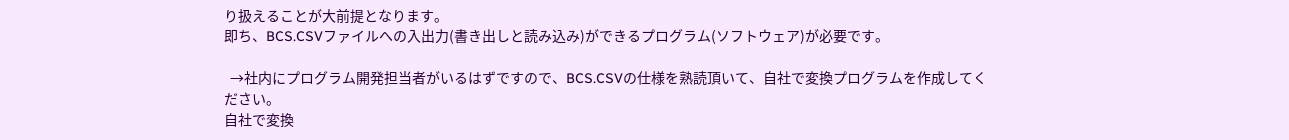り扱えることが大前提となります。
即ち、BCS.CSVファイルへの入出力(書き出しと読み込み)ができるプログラム(ソフトウェア)が必要です。

  →社内にプログラム開発担当者がいるはずですので、BCS.CSVの仕様を熟読頂いて、自社で変換プログラムを作成してください。
自社で変換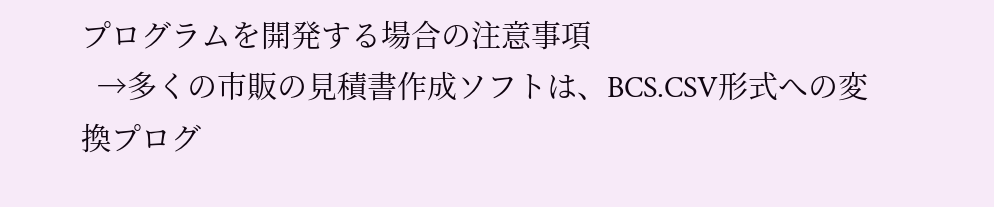プログラムを開発する場合の注意事項
  →多くの市販の見積書作成ソフトは、BCS.CSV形式への変換プログ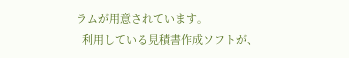ラムが用意されています。
  利用している見積書作成ソフトが、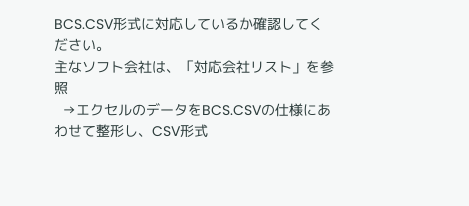BCS.CSV形式に対応しているか確認してください。
主なソフト会社は、「対応会社リスト」を参照
  →エクセルのデータをBCS.CSVの仕様にあわせて整形し、CSV形式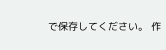で保存してください。 作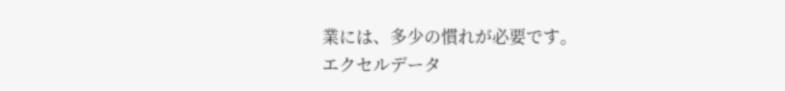業には、多少の慣れが必要です。
エクセルデータ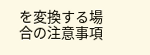を変換する場合の注意事項